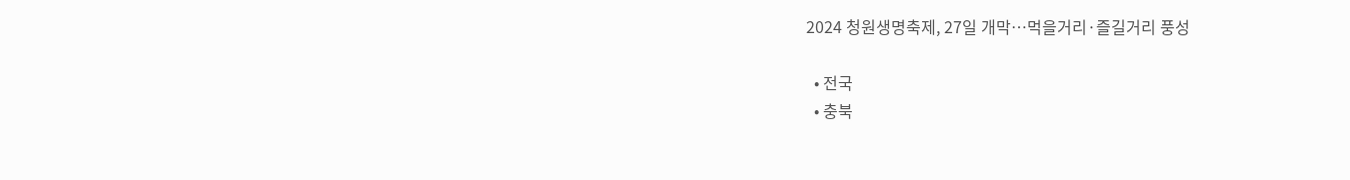2024 청원생명축제, 27일 개막…먹을거리·즐길거리 풍성

  • 전국
  • 충북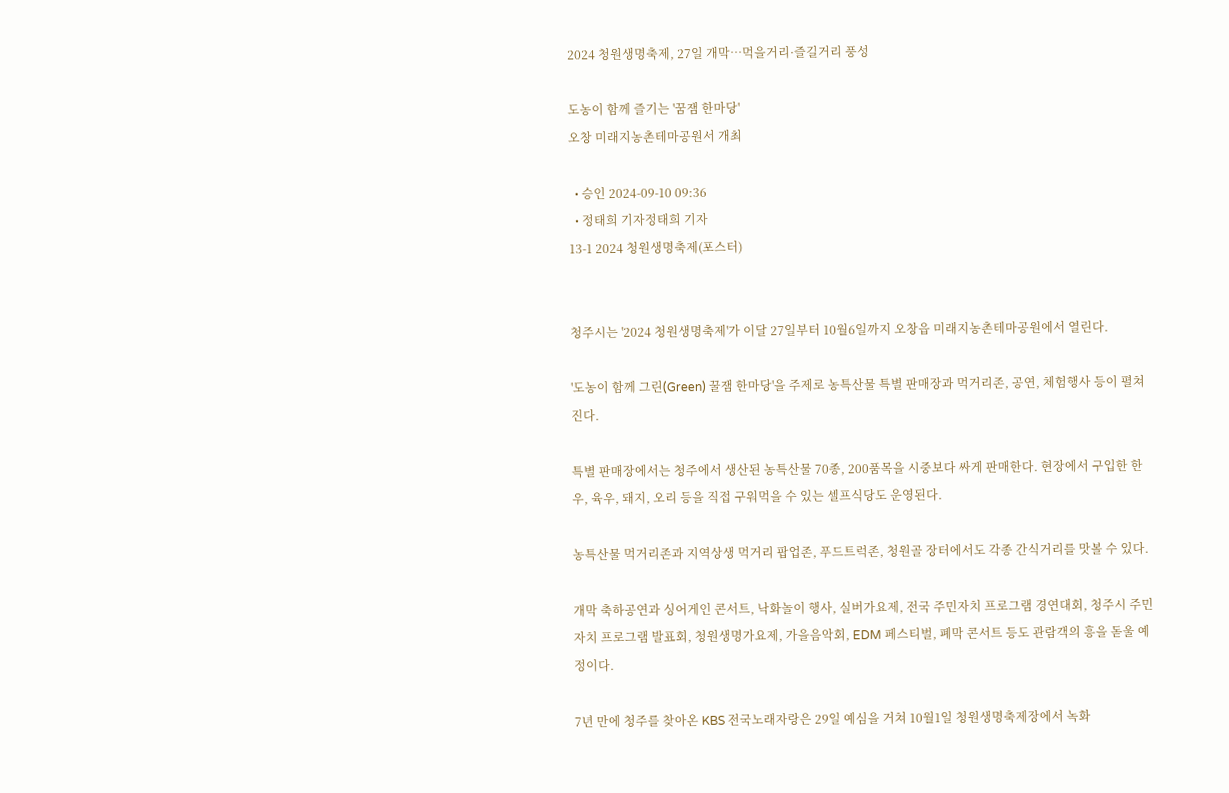2024 청원생명축제, 27일 개막…먹을거리·즐길거리 풍성

도농이 함께 즐기는 '꿈잼 한마당'
오창 미래지농촌테마공원서 개최

  • 승인 2024-09-10 09:36
  • 정태희 기자정태희 기자
13-1 2024 청원생명축제(포스터)


청주시는 '2024 청원생명축제'가 이달 27일부터 10월6일까지 오창읍 미래지농촌테마공원에서 열린다.

'도농이 함께 그린(Green) 꿀잼 한마당'을 주제로 농특산물 특별 판매장과 먹거리존, 공연, 체험행사 등이 펼쳐진다.

특별 판매장에서는 청주에서 생산된 농특산물 70종, 200품목을 시중보다 싸게 판매한다. 현장에서 구입한 한우, 육우, 돼지, 오리 등을 직접 구워먹을 수 있는 셀프식당도 운영된다.

농특산물 먹거리존과 지역상생 먹거리 팝업존, 푸드트럭존, 청원골 장터에서도 각종 간식거리를 맛볼 수 있다.

개막 축하공연과 싱어게인 콘서트, 낙화놀이 행사, 실버가요제, 전국 주민자치 프로그램 경연대회, 청주시 주민자치 프로그램 발표회, 청원생명가요제, 가을음악회, EDM 페스티벌, 폐막 콘서트 등도 관람객의 흥을 돋울 예정이다.

7년 만에 청주를 찾아온 KBS 전국노래자랑은 29일 예심을 거쳐 10월1일 청원생명축제장에서 녹화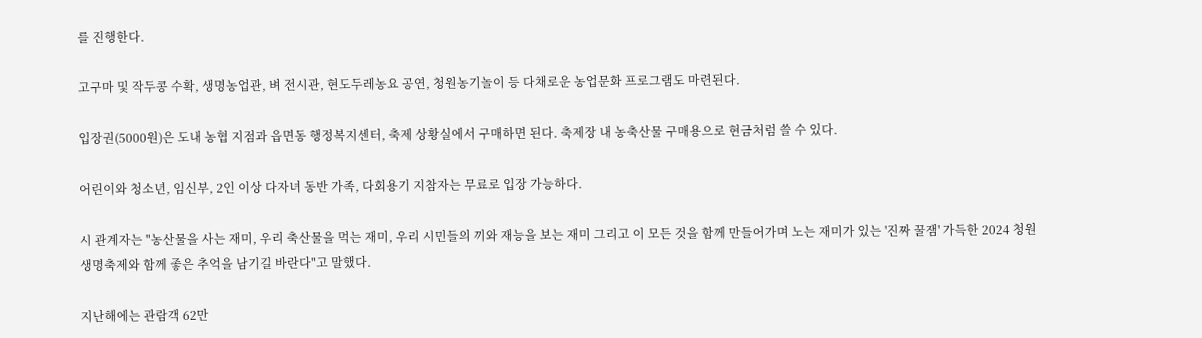를 진행한다.

고구마 및 작두콩 수확, 생명농업관, 벼 전시관, 현도두레농요 공연, 청원농기놀이 등 다채로운 농업문화 프로그램도 마련된다.

입장권(5000원)은 도내 농협 지점과 읍면동 행정복지센터, 축제 상황실에서 구매하면 된다. 축제장 내 농축산물 구매용으로 현금처럼 쓸 수 있다.

어린이와 청소년, 임신부, 2인 이상 다자녀 동반 가족, 다회용기 지참자는 무료로 입장 가능하다.

시 관계자는 "농산물을 사는 재미, 우리 축산물을 먹는 재미, 우리 시민들의 끼와 재능을 보는 재미 그리고 이 모든 것을 함께 만들어가며 노는 재미가 있는 '진짜 꿀잼' 가득한 2024 청원생명축제와 함께 좋은 추억을 남기길 바란다"고 말했다.

지난해에는 관람객 62만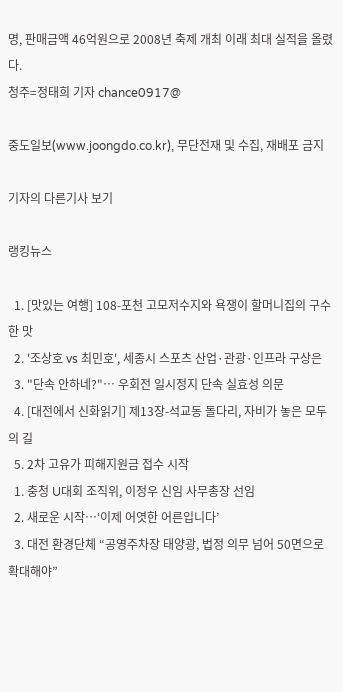명, 판매금액 46억원으로 2008년 축제 개최 이래 최대 실적을 올렸다.
청주=정태희 기자 chance0917@

중도일보(www.joongdo.co.kr), 무단전재 및 수집, 재배포 금지

기자의 다른기사 보기

랭킹뉴스

  1. [맛있는 여행] 108-포천 고모저수지와 욕쟁이 할머니집의 구수한 맛
  2. '조상호 vs 최민호', 세종시 스포츠 산업·관광·인프라 구상은
  3. "단속 안하네?"… 우회전 일시정지 단속 실효성 의문
  4. [대전에서 신화읽기] 제13장-석교동 돌다리, 자비가 놓은 모두의 길
  5. 2차 고유가 피해지원금 접수 시작
  1. 충청 U대회 조직위, 이정우 신임 사무총장 선임
  2. 새로운 시작…‘이제 어엿한 어른입니다’
  3. 대전 환경단체 “공영주차장 태양광, 법정 의무 넘어 50면으로 확대해야”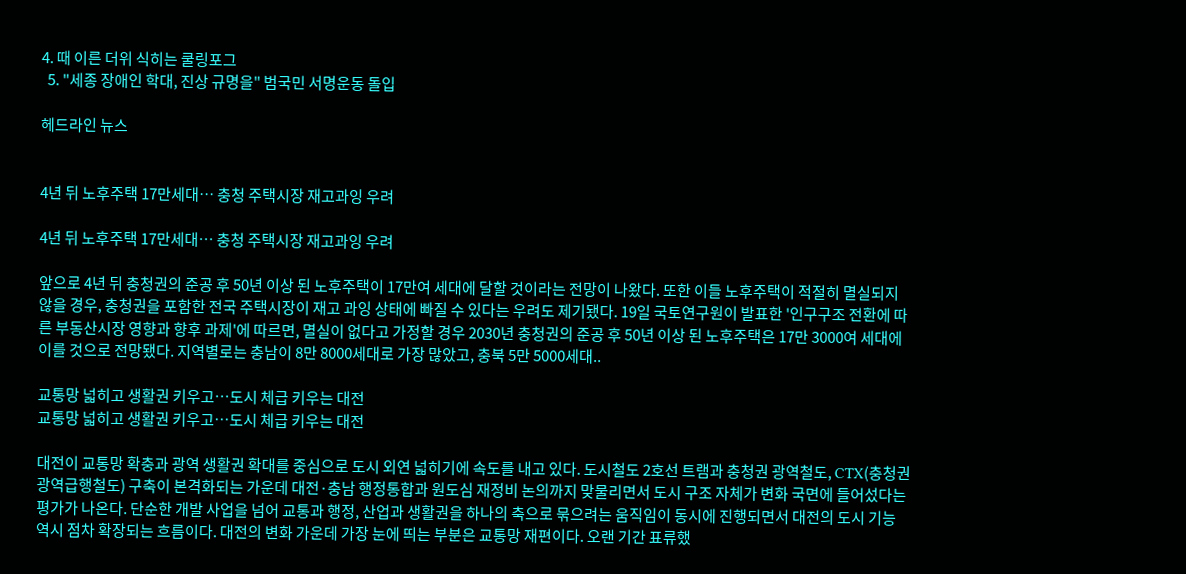4. 때 이른 더위 식히는 쿨링포그
  5. "세종 장애인 학대, 진상 규명을" 범국민 서명운동 돌입

헤드라인 뉴스


4년 뒤 노후주택 17만세대… 충청 주택시장 재고과잉 우려

4년 뒤 노후주택 17만세대… 충청 주택시장 재고과잉 우려

앞으로 4년 뒤 충청권의 준공 후 50년 이상 된 노후주택이 17만여 세대에 달할 것이라는 전망이 나왔다. 또한 이들 노후주택이 적절히 멸실되지 않을 경우, 충청권을 포함한 전국 주택시장이 재고 과잉 상태에 빠질 수 있다는 우려도 제기됐다. 19일 국토연구원이 발표한 '인구구조 전환에 따른 부동산시장 영향과 향후 과제'에 따르면, 멸실이 없다고 가정할 경우 2030년 충청권의 준공 후 50년 이상 된 노후주택은 17만 3000여 세대에 이를 것으로 전망됐다. 지역별로는 충남이 8만 8000세대로 가장 많았고, 충북 5만 5000세대..

교통망 넓히고 생활권 키우고…도시 체급 키우는 대전
교통망 넓히고 생활권 키우고…도시 체급 키우는 대전

대전이 교통망 확충과 광역 생활권 확대를 중심으로 도시 외연 넓히기에 속도를 내고 있다. 도시철도 2호선 트램과 충청권 광역철도, CTX(충청권 광역급행철도) 구축이 본격화되는 가운데 대전·충남 행정통합과 원도심 재정비 논의까지 맞물리면서 도시 구조 자체가 변화 국면에 들어섰다는 평가가 나온다. 단순한 개발 사업을 넘어 교통과 행정, 산업과 생활권을 하나의 축으로 묶으려는 움직임이 동시에 진행되면서 대전의 도시 기능 역시 점차 확장되는 흐름이다. 대전의 변화 가운데 가장 눈에 띄는 부분은 교통망 재편이다. 오랜 기간 표류했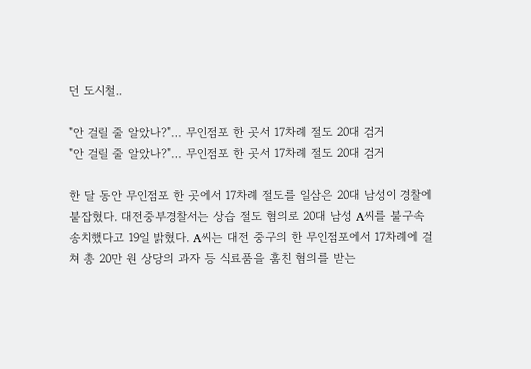던 도시철..

"안 걸릴 줄 알았나?"… 무인점포 한 곳서 17차례 절도 20대 검거
"안 걸릴 줄 알았나?"… 무인점포 한 곳서 17차례 절도 20대 검거

한 달 동안 무인점포 한 곳에서 17차례 절도를 일삼은 20대 남성이 경찰에 붙잡혔다. 대전중부경찰서는 상습 절도 혐의로 20대 남성 A씨를 불구속 송치했다고 19일 밝혔다. A씨는 대전 중구의 한 무인점포에서 17차례에 걸쳐 총 20만 원 상당의 과자 등 식료품을 훔친 혐의를 받는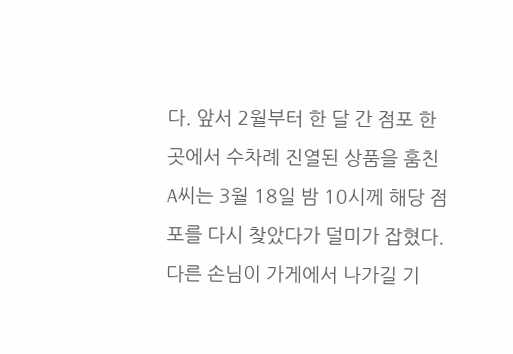다. 앞서 2월부터 한 달 간 점포 한 곳에서 수차례 진열된 상품을 훔친 A씨는 3월 18일 밤 10시께 해당 점포를 다시 찾았다가 덜미가 잡혔다. 다른 손님이 가게에서 나가길 기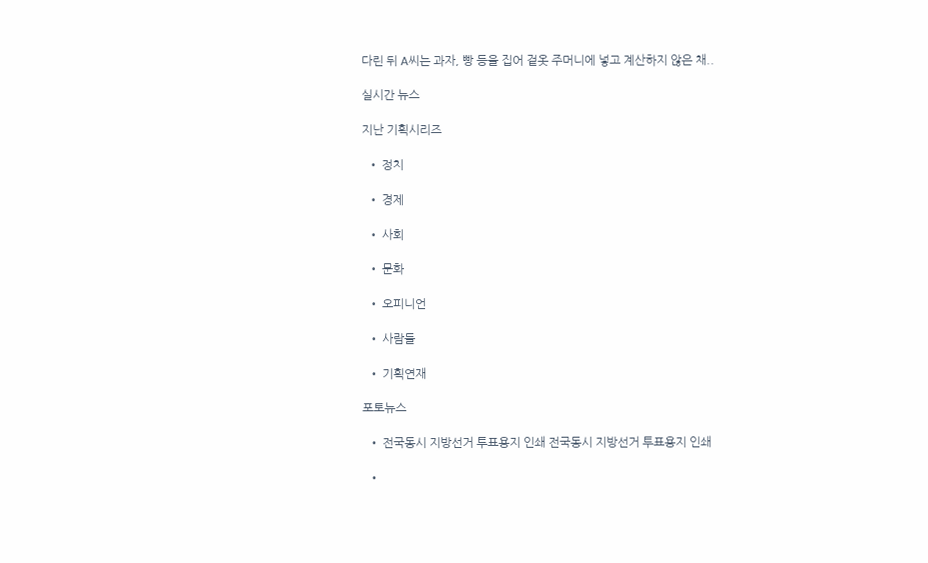다린 뒤 A씨는 과자, 빵 등을 집어 겉옷 주머니에 넣고 계산하지 않은 채..

실시간 뉴스

지난 기획시리즈

  • 정치

  • 경제

  • 사회

  • 문화

  • 오피니언

  • 사람들

  • 기획연재

포토뉴스

  • 전국동시 지방선거 투표용지 인쇄 전국동시 지방선거 투표용지 인쇄

  •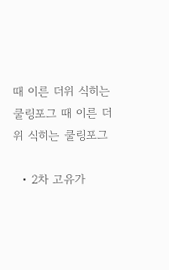때 이른 더위 식히는 쿨링포그 때 이른 더위 식히는 쿨링포그

  • 2차 고유가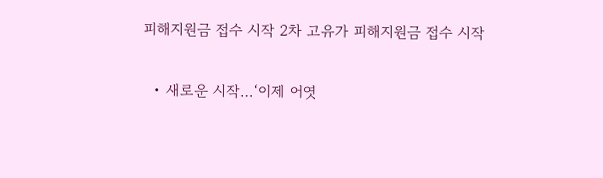피해지원금 접수 시작 2차 고유가 피해지원금 접수 시작

  • 새로운 시작…‘이제 어엿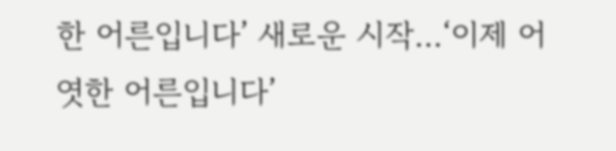한 어른입니다’ 새로운 시작…‘이제 어엿한 어른입니다’